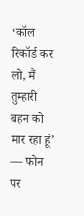‘कॉल रिकॉर्ड कर लो, मैं तुम्हारी बहन को मार रहा हूं’ — फोन पर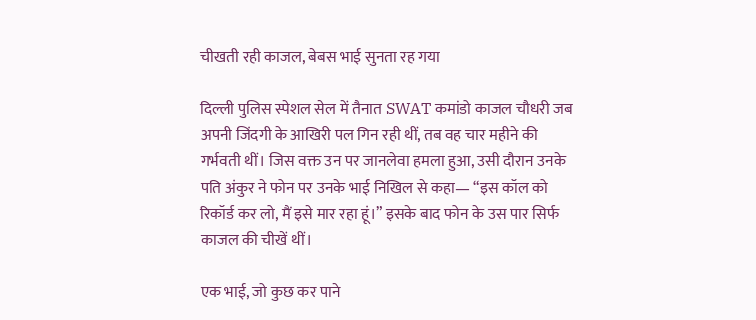चीखती रही काजल, बेबस भाई सुनता रह गया

दिल्ली पुलिस स्पेशल सेल में तैनात SWAT कमांडो काजल चौधरी जब अपनी जिंदगी के आखिरी पल गिन रही थीं, तब वह चार महीने की गर्भवती थीं। जिस वक्त उन पर जानलेवा हमला हुआ, उसी दौरान उनके पति अंकुर ने फोन पर उनके भाई निखिल से कहा— “इस कॉल को रिकॉर्ड कर लो, मैं इसे मार रहा हूं।” इसके बाद फोन के उस पार सिर्फ काजल की चीखें थीं।

एक भाई, जो कुछ कर पाने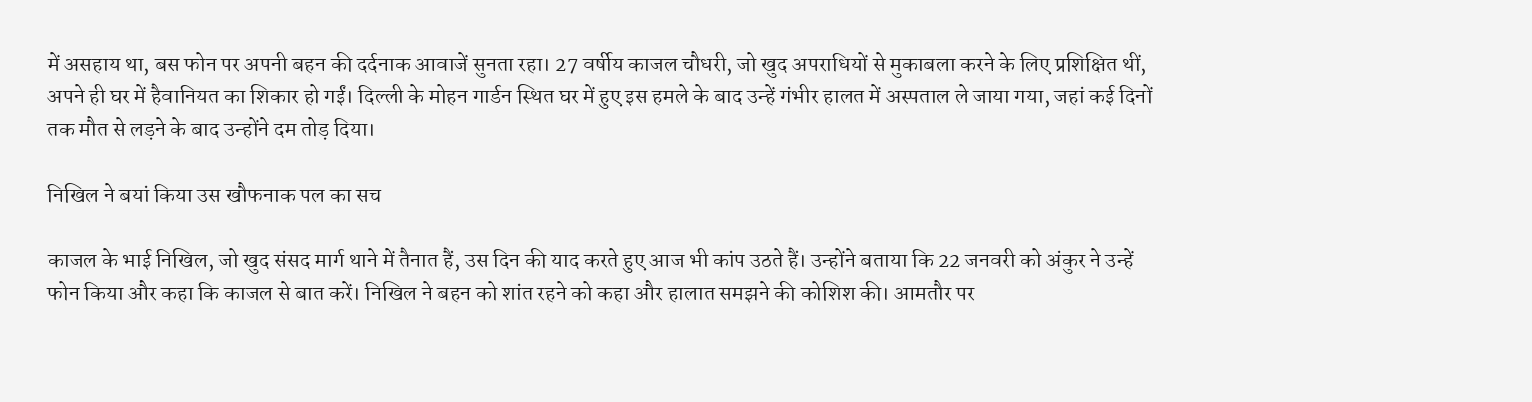में असहाय था, बस फोन पर अपनी बहन की दर्दनाक आवाजें सुनता रहा। 27 वर्षीय काजल चौधरी, जो खुद अपराधियों से मुकाबला करने के लिए प्रशिक्षित थीं, अपने ही घर में हैवानियत का शिकार हो गईं। दिल्ली के मोहन गार्डन स्थित घर में हुए इस हमले के बाद उन्हें गंभीर हालत में अस्पताल ले जाया गया, जहां कई दिनों तक मौत से लड़ने के बाद उन्होंने दम तोड़ दिया।

निखिल ने बयां किया उस खौफनाक पल का सच

काजल के भाई निखिल, जो खुद संसद मार्ग थाने में तैनात हैं, उस दिन की याद करते हुए आज भी कांप उठते हैं। उन्होंने बताया कि 22 जनवरी को अंकुर ने उन्हें फोन किया और कहा कि काजल से बात करें। निखिल ने बहन को शांत रहने को कहा और हालात समझने की कोशिश की। आमतौर पर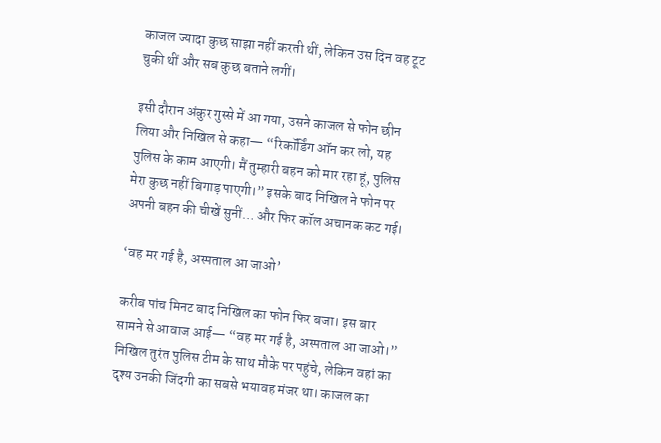काजल ज्यादा कुछ साझा नहीं करती थीं, लेकिन उस दिन वह टूट चुकी थीं और सब कुछ बताने लगीं।

इसी दौरान अंकुर गुस्से में आ गया, उसने काजल से फोन छीन लिया और निखिल से कहा— “रिकॉर्डिंग ऑन कर लो, यह पुलिस के काम आएगी। मैं तुम्हारी बहन को मार रहा हूं, पुलिस मेरा कुछ नहीं बिगाड़ पाएगी।” इसके बाद निखिल ने फोन पर अपनी बहन की चीखें सुनीं… और फिर कॉल अचानक कट गई।

‘वह मर गई है, अस्पताल आ जाओ’

करीब पांच मिनट बाद निखिल का फोन फिर बजा। इस बार सामने से आवाज आई— “वह मर गई है, अस्पताल आ जाओ।” निखिल तुरंत पुलिस टीम के साथ मौके पर पहुंचे, लेकिन वहां का दृश्य उनकी जिंदगी का सबसे भयावह मंजर था। काजल का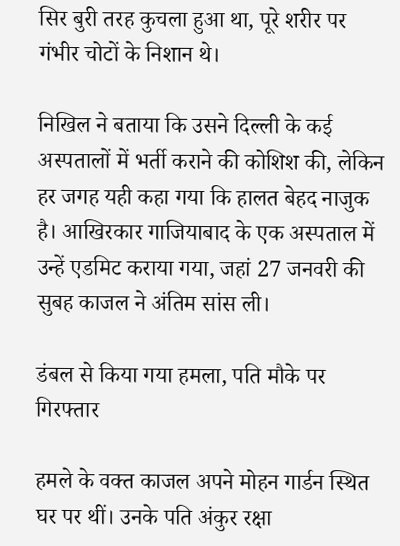सिर बुरी तरह कुचला हुआ था, पूरे शरीर पर गंभीर चोटों के निशान थे।

निखिल ने बताया कि उसने दिल्ली के कई अस्पतालों में भर्ती कराने की कोशिश की, लेकिन हर जगह यही कहा गया कि हालत बेहद नाजुक है। आखिरकार गाजियाबाद के एक अस्पताल में उन्हें एडमिट कराया गया, जहां 27 जनवरी की सुबह काजल ने अंतिम सांस ली।

डंबल से किया गया हमला, पति मौके पर गिरफ्तार

हमले के वक्त काजल अपने मोहन गार्डन स्थित घर पर थीं। उनके पति अंकुर रक्षा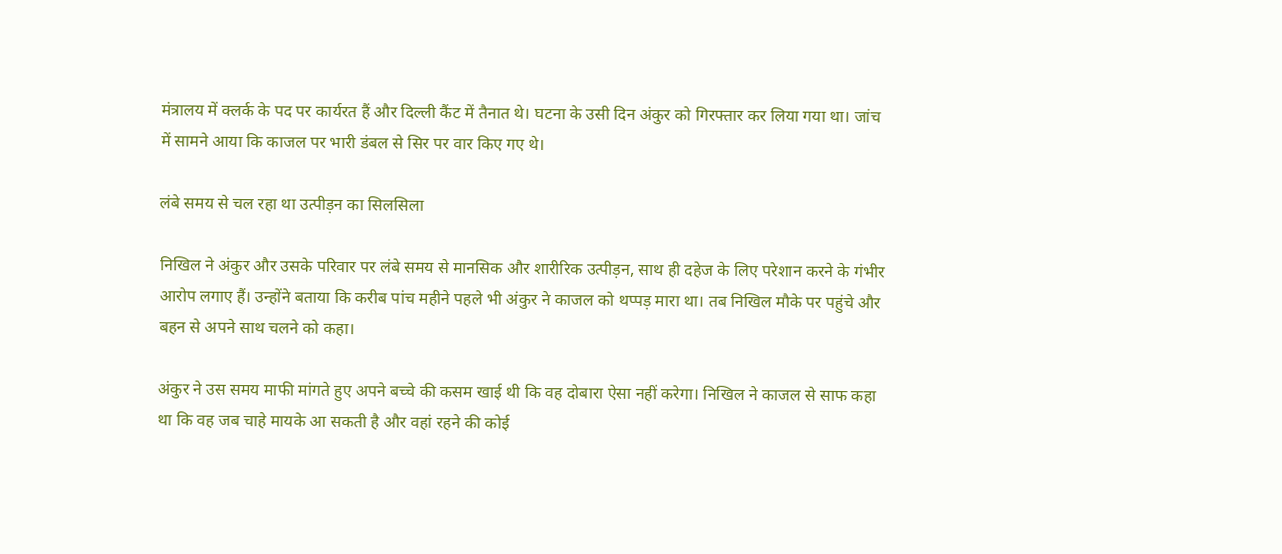मंत्रालय में क्लर्क के पद पर कार्यरत हैं और दिल्ली कैंट में तैनात थे। घटना के उसी दिन अंकुर को गिरफ्तार कर लिया गया था। जांच में सामने आया कि काजल पर भारी डंबल से सिर पर वार किए गए थे।

लंबे समय से चल रहा था उत्पीड़न का सिलसिला

निखिल ने अंकुर और उसके परिवार पर लंबे समय से मानसिक और शारीरिक उत्पीड़न, साथ ही दहेज के लिए परेशान करने के गंभीर आरोप लगाए हैं। उन्होंने बताया कि करीब पांच महीने पहले भी अंकुर ने काजल को थप्पड़ मारा था। तब निखिल मौके पर पहुंचे और बहन से अपने साथ चलने को कहा।

अंकुर ने उस समय माफी मांगते हुए अपने बच्चे की कसम खाई थी कि वह दोबारा ऐसा नहीं करेगा। निखिल ने काजल से साफ कहा था कि वह जब चाहे मायके आ सकती है और वहां रहने की कोई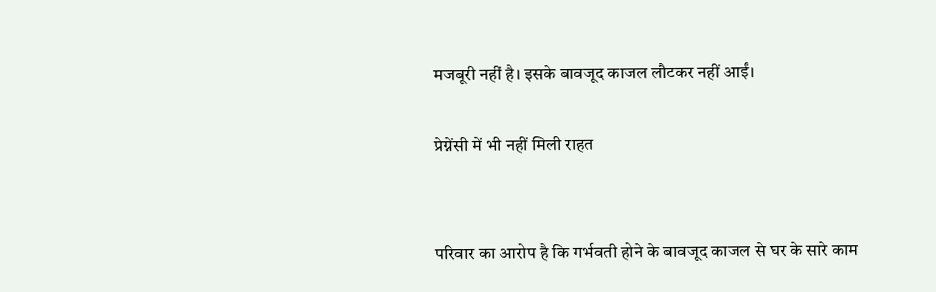मजबूरी नहीं है। इसके बावजूद काजल लौटकर नहीं आईं।

प्रेग्नेंसी में भी नहीं मिली राहत


परिवार का आरोप है कि गर्भवती होने के बावजूद काजल से घर के सारे काम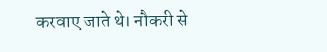करवाए जाते थे। नौकरी से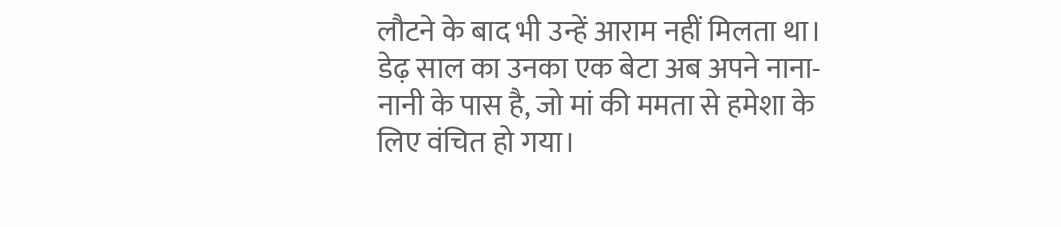लौटने के बाद भी उन्हें आराम नहीं मिलता था। डेढ़ साल का उनका एक बेटा अब अपने नाना-नानी के पास है, जो मां की ममता से हमेशा के लिए वंचित हो गया।